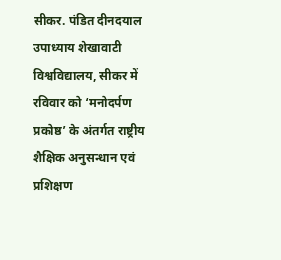सीकर. पंडित दीनदयाल उपाध्याय शेखावाटी विश्वविद्यालय, सीकर में रविवार को ‘मनोदर्पण प्रकोष्ठ’ के अंतर्गत राष्ट्रीय शैक्षिक अनुसन्धान एवं प्रशिक्षण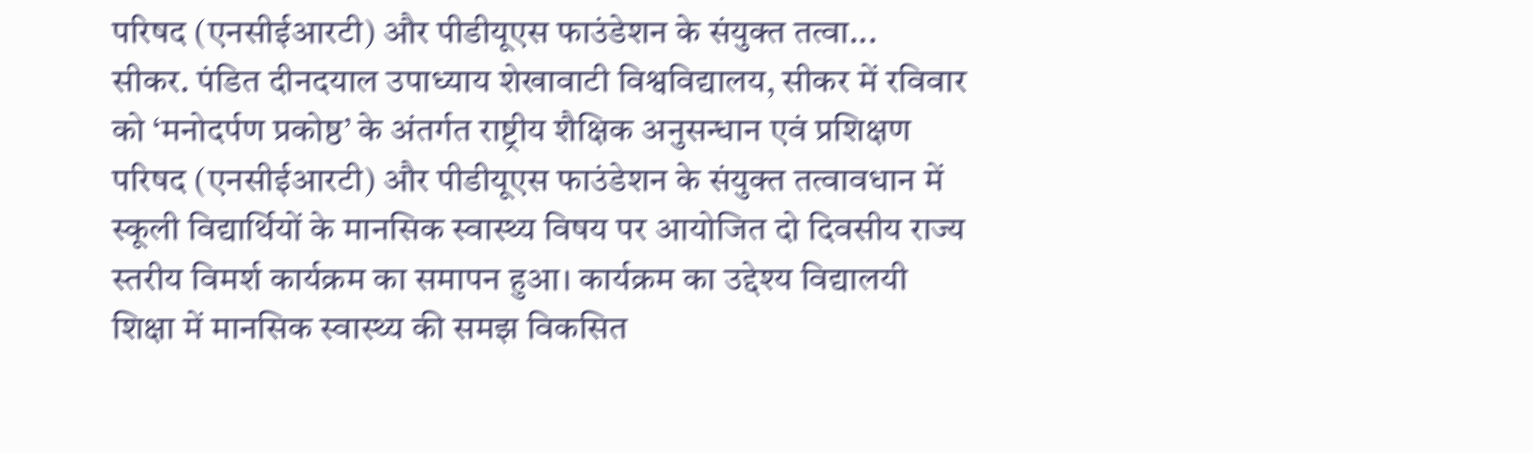परिषद (एनसीईआरटी) और पीडीयूएस फाउंडेशन के संयुक्त तत्वा...
सीकर. पंडित दीनदयाल उपाध्याय शेखावाटी विश्वविद्यालय, सीकर में रविवार को ‘मनोदर्पण प्रकोष्ठ’ के अंतर्गत राष्ट्रीय शैक्षिक अनुसन्धान एवं प्रशिक्षण परिषद (एनसीईआरटी) और पीडीयूएस फाउंडेशन के संयुक्त तत्वावधान में स्कूली विद्यार्थियों के मानसिक स्वास्थ्य विषय पर आयोजित दो दिवसीय राज्य स्तरीय विमर्श कार्यक्रम का समापन हुआ। कार्यक्रम का उद्देश्य विद्यालयी शिक्षा में मानसिक स्वास्थ्य की समझ विकसित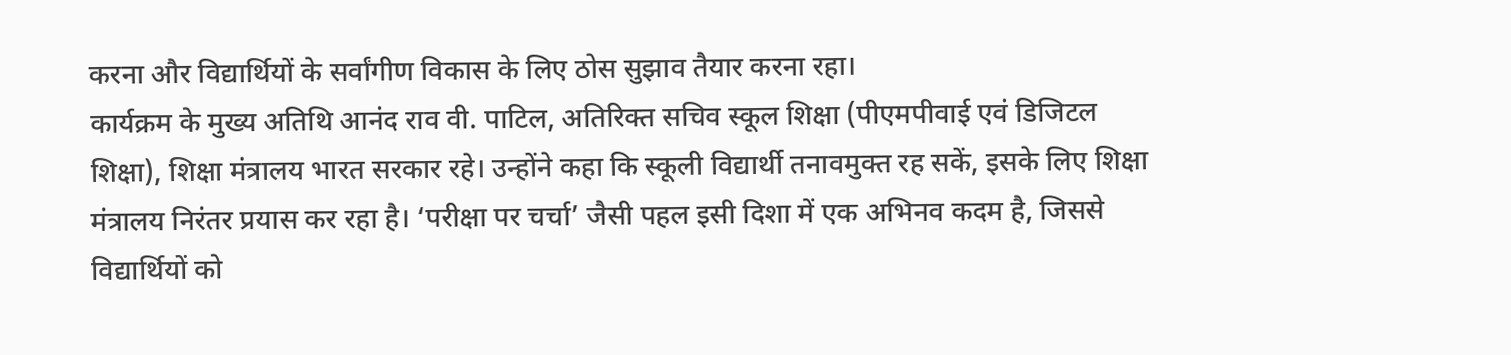करना और विद्यार्थियों के सर्वांगीण विकास के लिए ठोस सुझाव तैयार करना रहा।
कार्यक्रम के मुख्य अतिथि आनंद राव वी. पाटिल, अतिरिक्त सचिव स्कूल शिक्षा (पीएमपीवाई एवं डिजिटल शिक्षा), शिक्षा मंत्रालय भारत सरकार रहे। उन्होंने कहा कि स्कूली विद्यार्थी तनावमुक्त रह सकें, इसके लिए शिक्षा मंत्रालय निरंतर प्रयास कर रहा है। ‘परीक्षा पर चर्चा’ जैसी पहल इसी दिशा में एक अभिनव कदम है, जिससे विद्यार्थियों को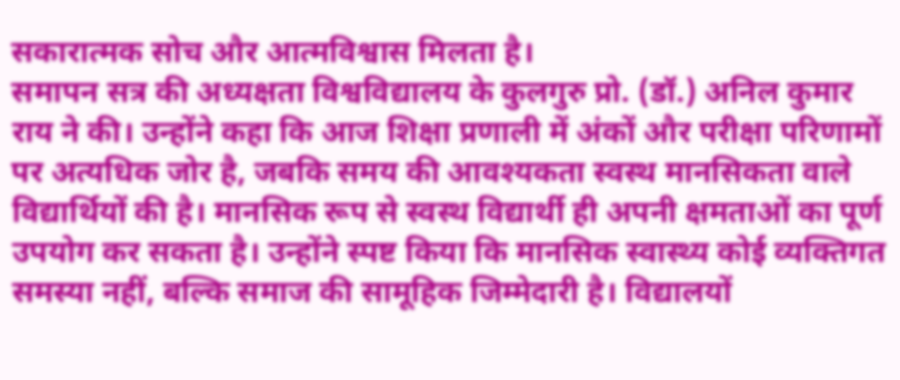सकारात्मक सोच और आत्मविश्वास मिलता है।
समापन सत्र की अध्यक्षता विश्वविद्यालय के कुलगुरु प्रो. (डॉ.) अनिल कुमार राय ने की। उन्होंने कहा कि आज शिक्षा प्रणाली में अंकों और परीक्षा परिणामों पर अत्यधिक जोर है, जबकि समय की आवश्यकता स्वस्थ मानसिकता वाले विद्यार्थियों की है। मानसिक रूप से स्वस्थ विद्यार्थी ही अपनी क्षमताओं का पूर्ण उपयोग कर सकता है। उन्होंने स्पष्ट किया कि मानसिक स्वास्थ्य कोई व्यक्तिगत समस्या नहीं, बल्कि समाज की सामूहिक जिम्मेदारी है। विद्यालयों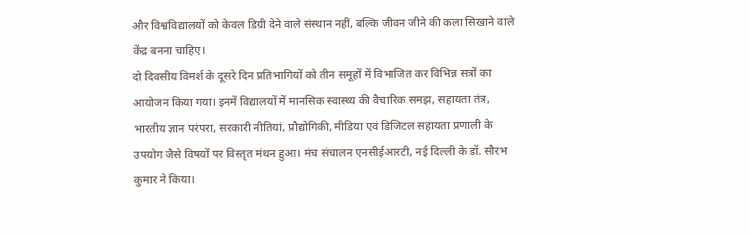और विश्वविद्यालयों को केवल डिग्री देने वाले संस्थान नहीं, बल्कि जीवन जीने की कला सिखाने वाले केंद्र बनना चाहिए।
दो दिवसीय विमर्श के दूसरे दिन प्रतिभागियों को तीन समूहों में विभाजित कर विभिन्न सत्रों का आयोजन किया गया। इनमें विद्यालयों में मानसिक स्वास्थ्य की वैचारिक समझ, सहायता तंत्र, भारतीय ज्ञान परंपरा, सरकारी नीतियां, प्रौद्योगिकी, मीडिया एवं डिजिटल सहायता प्रणाली के उपयोग जैसे विषयों पर विस्तृत मंथन हुआ। मंच संचालन एनसीईआरटी, नई दिल्ली के डॉ. सौरभ कुमार ने किया।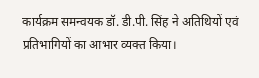कार्यक्रम समन्वयक डॉ. डी.पी. सिंह ने अतिथियों एवं प्रतिभागियों का आभार व्यक्त किया।